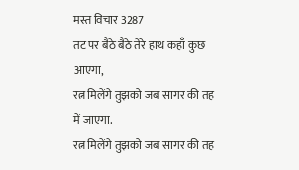मस्त विचार 3287
तट पर बैठे बैठे तेरे हाथ कहाँ कुछ आएगा,
रत्न मिलेंगे तुझको जब सागर की तह में जाएगा.
रत्न मिलेंगे तुझको जब सागर की तह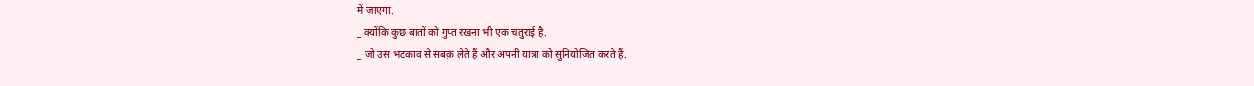में जाएगा.
_ क्योंकि कुछ बातों को गुप्त रखना भी एक चतुराई है.
_ जो उस भटकाव से सबक़ लेते हैं और अपनी यात्रा को सुनियोजित करते हैं.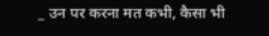_ उन पर करना मत कभी, कैसा भी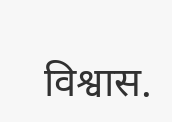विश्वास.